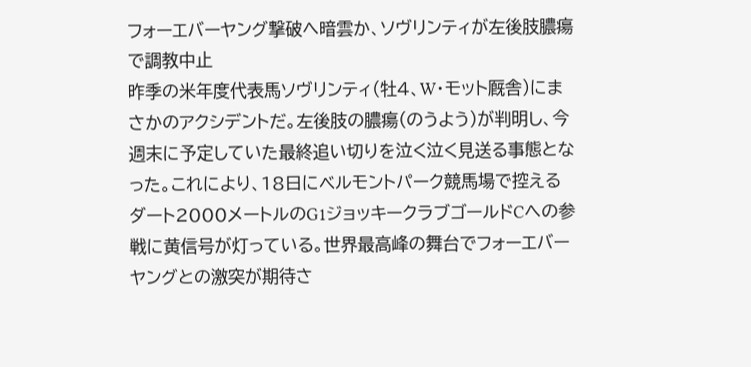フォーエバーヤング撃破へ暗雲か、ソヴリンティが左後肢膿瘍で調教中止
昨季の米年度代表馬ソヴリンティ(牡4、W・モット厩舎)にまさかのアクシデントだ。左後肢の膿瘍(のうよう)が判明し、今週末に予定していた最終追い切りを泣く泣く見送る事態となった。これにより、18日にベルモントパーク競馬場で控えるダート2000メートルのG1ジョッキークラブゴールドCへの参戦に黄信号が灯っている。世界最高峰の舞台でフォーエバーヤングとの激突が期待さ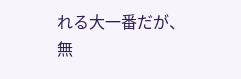れる大一番だが、無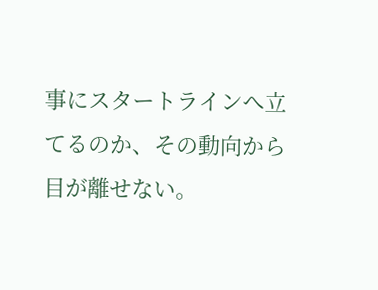事にスタートラインへ立てるのか、その動向から目が離せない。